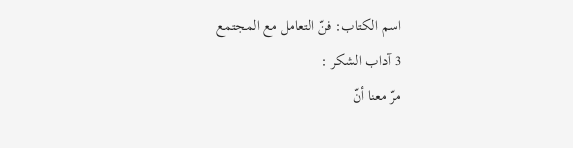اسم الكتاب: فنّ التعامل مع المجتمع
3 آداب الشكر :
مرّ معنا أنّ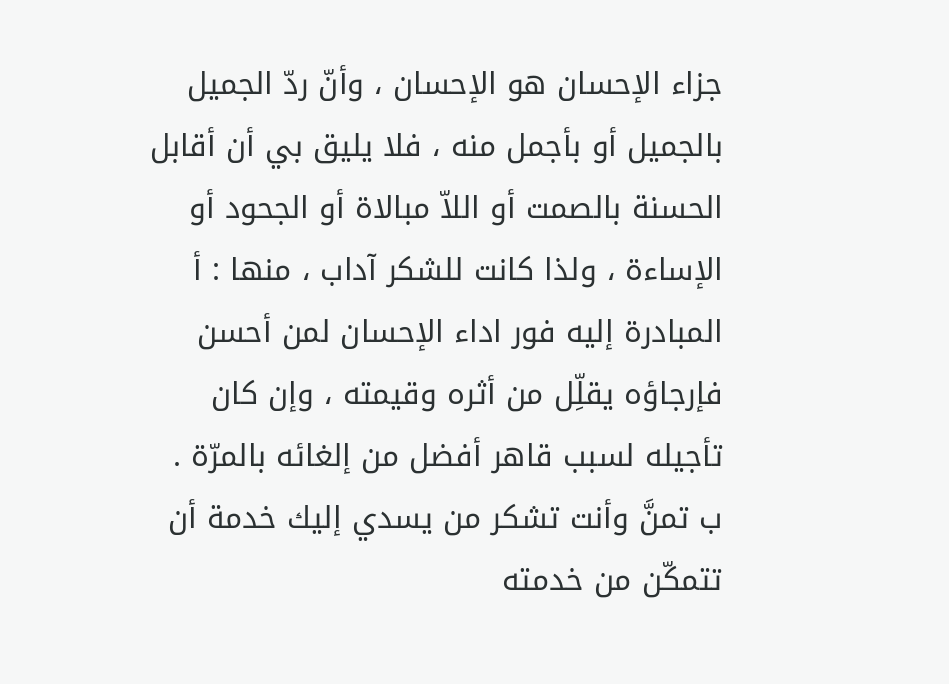جزاء الإحسان هو الإحسان ، وأنّ ردّ الجميل بالجميل أو بأجمل منه ، فلا يليق بي أن أقابل الحسنة بالصمت أو اللاّ مبالاة أو الجحود أو الإساءة ، ولذا كانت للشكر آداب ، منها : أ المبادرة إليه فور اداء الإحسان لمن أحسن فإرجاؤه يقلِّل من أثره وقيمته ، وإن كان تأجيله لسبب قاهر أفضل من إلغائه بالمرّة . ب تمنَّ وأنت تشكر من يسدي إليك خدمة أن تتمكّن من خدمته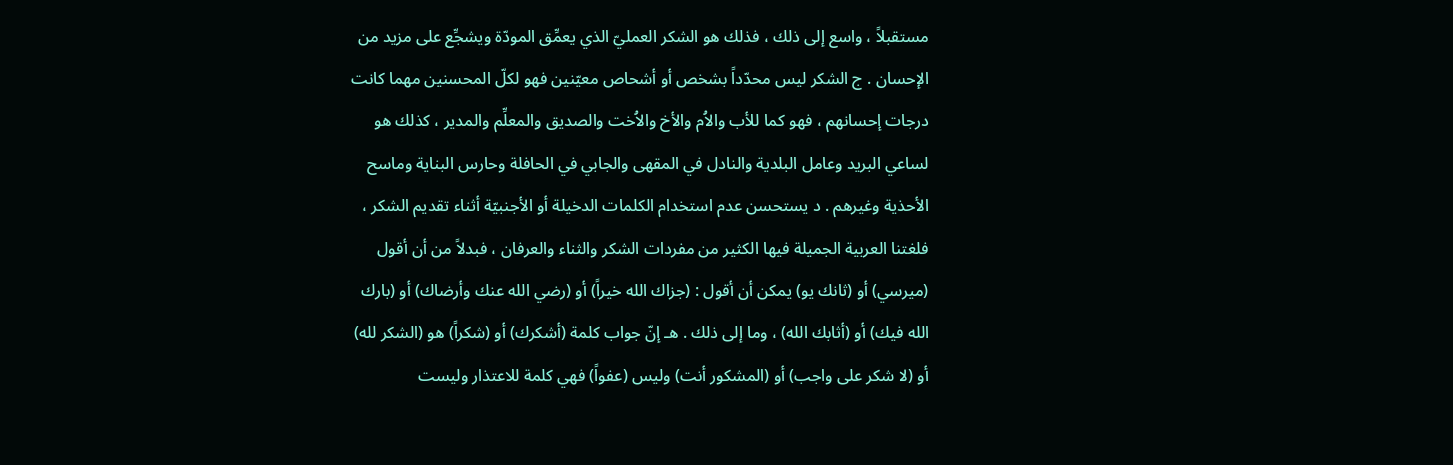مستقبلاً ، واسع إلى ذلك ، فذلك هو الشكر العمليّ الذي يعمِّق المودّة ويشجِّع على مزيد من الإحسان . ج الشكر ليس محدّداً بشخص أو أشحاص معيّنين فهو لكلّ المحسنين مهما كانت درجات إحسانهم ، فهو كما للأب والاُم والأخ والاُخت والصديق والمعلِّم والمدير ، كذلك هو لساعي البريد وعامل البلدية والنادل في المقهى والجابي في الحافلة وحارس البناية وماسح الأحذية وغيرهم . د يستحسن عدم استخدام الكلمات الدخيلة أو الأجنبيّة أثناء تقديم الشكر ، فلغتنا العربية الجميلة فيها الكثير من مفردات الشكر والثناء والعرفان ، فبدلاً من أن أقول (ميرسي) أو (ثانك يو) يمكن أن أقول : (جزاك الله خيراً) أو (رضي الله عنك وأرضاك) أو (بارك الله فيك) أو (أثابك الله) ، وما إلى ذلك . هـ إنّ جواب كلمة (أشكرك) أو (شكراً) هو (الشكر لله) أو (لا شكر على واجب) أو (المشكور أنت) وليس (عفواً) فهي كلمة للاعتذار وليست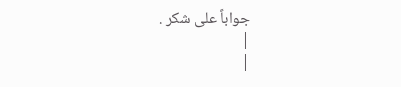جواباً على شكر .
|
|